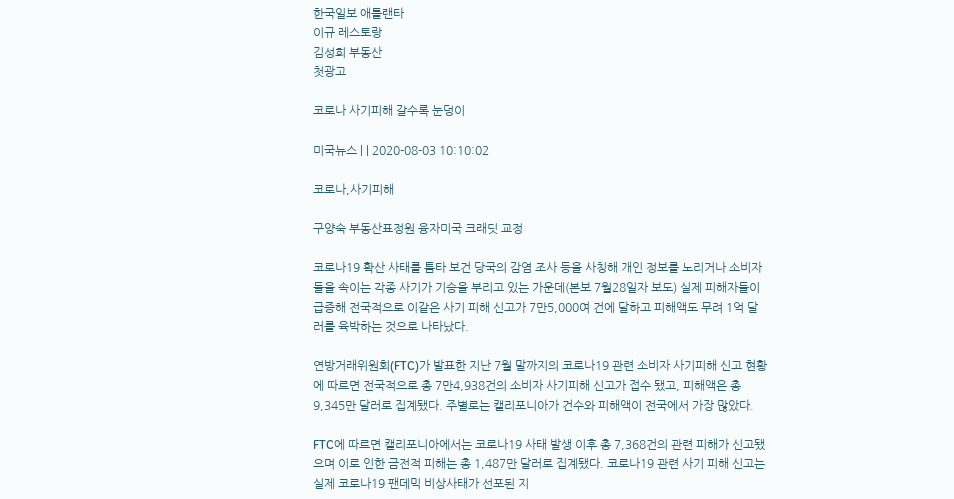한국일보 애틀랜타
이규 레스토랑
김성희 부동산
첫광고

코로나 사기피해 갈수록 눈덩이

미국뉴스 | | 2020-08-03 10:10:02

코로나,사기피해

구양숙 부동산표정원 융자미국 크래딧 교정

코로나19 확산 사태를 틈타 보건 당국의 감염 조사 등을 사칭해 개인 정보를 노리거나 소비자들을 속이는 각종 사기가 기승을 부리고 있는 가운데(본보 7월28일자 보도) 실제 피해자들이 급증해 전국적으로 이같은 사기 피해 신고가 7만5,000여 건에 달하고 피해액도 무려 1억 달러를 육박하는 것으로 나타났다.

연방거래위원회(FTC)가 발표한 지난 7월 말까지의 코로나19 관련 소비자 사기피해 신고 현황에 따르면 전국적으로 총 7만4,938건의 소비자 사기피해 신고가 접수 됐고, 피해액은 총 9,345만 달러로 집계됐다. 주별로는 캘리포니아가 건수와 피해액이 전국에서 가장 많았다.

FTC에 따르면 캘리포니아에서는 코로나19 사태 발생 이후 총 7,368건의 관련 피해가 신고됐으며 이로 인한 금전적 피해는 총 1,487만 달러로 집계됐다. 코로나19 관련 사기 피해 신고는 실제 코로나19 팬데믹 비상사태가 선포된 지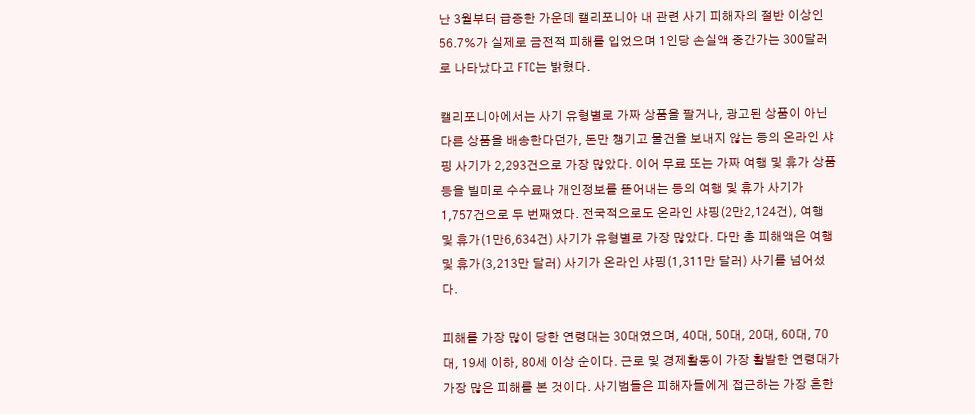난 3월부터 급증한 가운데 캘리포니아 내 관련 사기 피해자의 절반 이상인 56.7%가 실제로 금전적 피해를 입었으며 1인당 손실액 중간가는 300달러로 나타났다고 FTC는 밝혔다.

캘리포니아에서는 사기 유형별로 가짜 상품을 팔거나, 광고된 상품이 아닌 다른 상품을 배송한다던가, 돈만 챙기고 물건을 보내지 않는 등의 온라인 샤핑 사기가 2,293건으로 가장 많았다. 이어 무료 또는 가짜 여행 및 휴가 상품 등을 빌미로 수수료나 개인정보를 뜯어내는 등의 여행 및 휴가 사기가 1,757건으로 두 번째였다. 전국적으로도 온라인 샤핑(2만2,124건), 여행 및 휴가(1만6,634건) 사기가 유형별로 가장 많았다. 다만 총 피해액은 여행 및 휴가(3,213만 달러) 사기가 온라인 샤핑(1,311만 달러) 사기를 넘어섰다.

피해를 가장 많이 당한 연령대는 30대였으며, 40대, 50대, 20대, 60대, 70대, 19세 이하, 80세 이상 순이다. 근로 및 경제활동이 가장 활발한 연령대가 가장 많은 피해를 본 것이다. 사기범들은 피해자들에게 접근하는 가장 흔한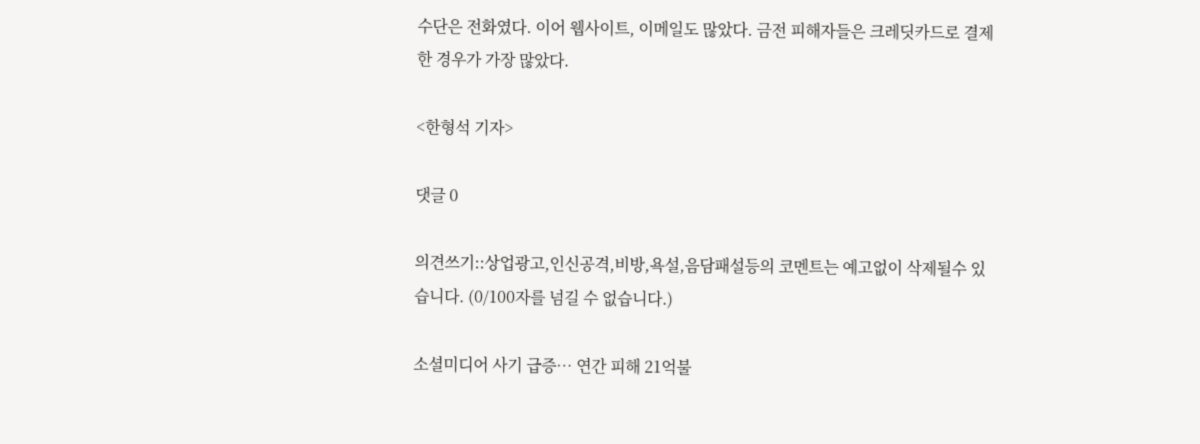수단은 전화였다. 이어 웹사이트, 이메일도 많았다. 금전 피해자들은 크레딧카드로 결제한 경우가 가장 많았다.

<한형석 기자>

댓글 0

의견쓰기::상업광고,인신공격,비방,욕설,음담패설등의 코멘트는 예고없이 삭제될수 있습니다. (0/100자를 넘길 수 없습니다.)

소셜미디어 사기 급증… 연간 피해 21억불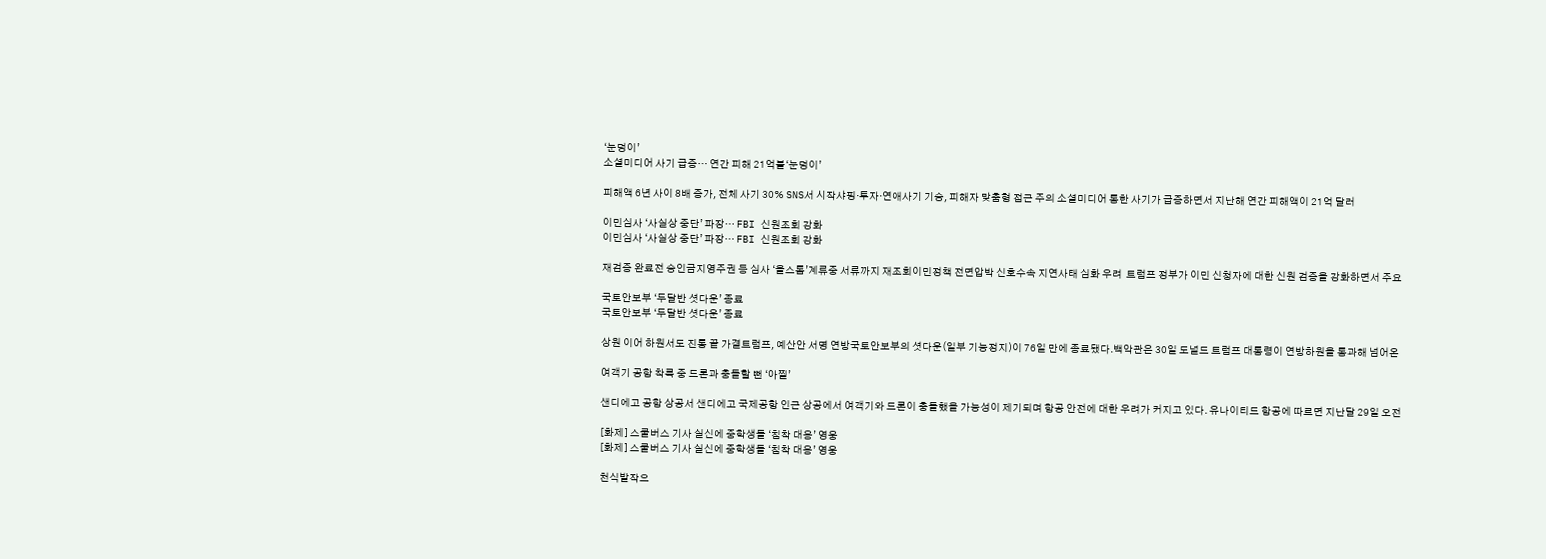‘눈덩이’
소셜미디어 사기 급증… 연간 피해 21억불‘눈덩이’

피해액 6년 사이 8배 증가, 전체 사기 30% SNS서 시작샤핑·투자·연애사기 기승, 피해자 맞춤형 접근 주의 소셜미디어 통한 사기가 급증하면서 지난해 연간 피해액이 21억 달러

이민심사 ‘사실상 중단’ 파장… FBI 신원조회 강화
이민심사 ‘사실상 중단’ 파장… FBI 신원조회 강화

재검증 완료전 승인금지영주권 등 심사 ‘올스톱’계류중 서류까지 재조회이민정책 전면압박 신호수속 지연사태 심화 우려  트럼프 정부가 이민 신청자에 대한 신원 검증을 강화하면서 주요

국토안보부 ‘두달반 셧다운’ 종료
국토안보부 ‘두달반 셧다운’ 종료

상원 이어 하원서도 진통 끝 가결트럼프, 예산안 서명 연방국토안보부의 셧다운(일부 기능정지)이 76일 만에 종료됐다.백악관은 30일 도널드 트럼프 대통령이 연방하원을 통과해 넘어온

여객기 공항 착륙 중 드론과 충돌할 뻔 ‘아찔’

샌디에고 공항 상공서 샌디에고 국제공항 인근 상공에서 여객기와 드론이 충돌했을 가능성이 제기되며 항공 안전에 대한 우려가 커지고 있다. 유나이티드 항공에 따르면 지난달 29일 오전

[화제] 스쿨버스 기사 실신에 중학생들 ‘침착 대응’ 영웅
[화제] 스쿨버스 기사 실신에 중학생들 ‘침착 대응’ 영웅

천식발작으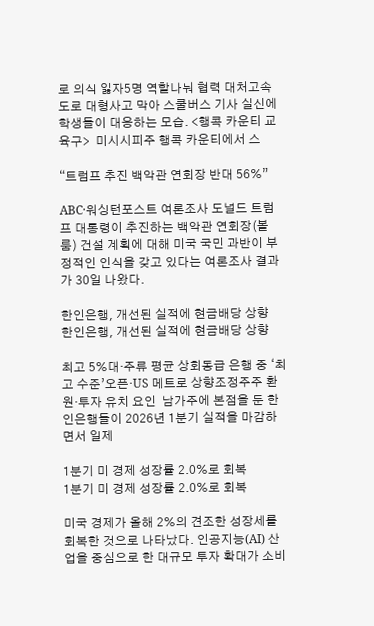로 의식 잃자5명 역할나눠 협력 대처고속도로 대형사고 막아 스쿨버스 기사 실신에 학생들이 대응하는 모습. <행콕 카운티 교육구>  미시시피주 행콕 카운티에서 스

“트럼프 추진 백악관 연회장 반대 56%”

ABC·워싱턴포스트 여론조사 도널드 트럼프 대통령이 추진하는 백악관 연회장(볼룸) 건설 계획에 대해 미국 국민 과반이 부정적인 인식을 갖고 있다는 여론조사 결과가 30일 나왔다.

한인은행, 개선된 실적에 현금배당 상향
한인은행, 개선된 실적에 현금배당 상향

최고 5%대·주류 평균 상회동급 은행 중 ‘최고 수준’오픈·US 메트로 상향조정주주 환원·투자 유치 요인  남가주에 본점을 둔 한인은행들이 2026년 1분기 실적을 마감하면서 일제

1분기 미 경제 성장률 2.0%로 회복
1분기 미 경제 성장률 2.0%로 회복

미국 경제가 올해 2%의 견조한 성장세를 회복한 것으로 나타났다. 인공지능(AI) 산업을 중심으로 한 대규모 투자 확대가 소비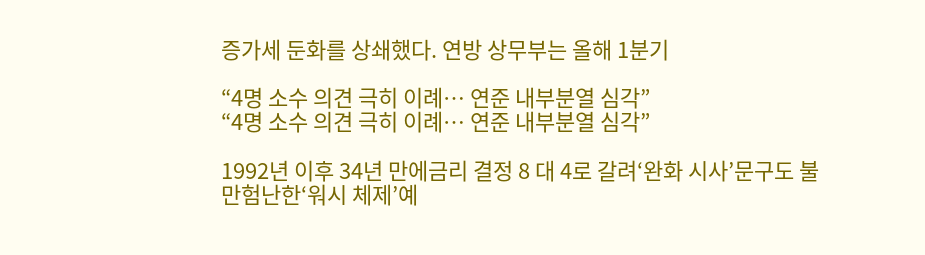증가세 둔화를 상쇄했다. 연방 상무부는 올해 1분기

“4명 소수 의견 극히 이례… 연준 내부분열 심각”
“4명 소수 의견 극히 이례… 연준 내부분열 심각”

1992년 이후 34년 만에금리 결정 8 대 4로 갈려‘완화 시사’문구도 불만험난한‘워시 체제’예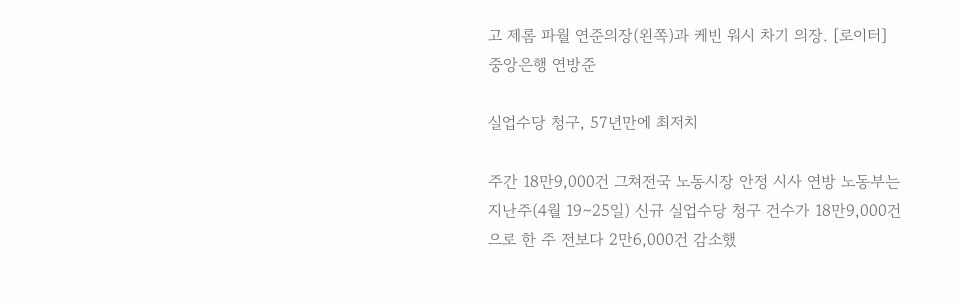고 제롬 파월 연준의장(왼쪽)과 케빈 워시 차기 의장. [로이터]  중앙은행 연방준

실업수당 청구, 57년만에 최저치

주간 18만9,000건 그쳐전국 노동시장 안정 시사 연방 노동부는 지난주(4월 19∼25일) 신규 실업수당 청구 건수가 18만9,000건으로 한 주 전보다 2만6,000건 감소했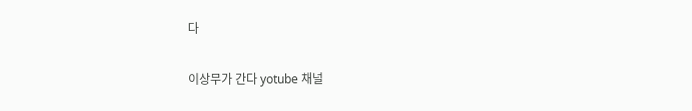다

이상무가 간다 yotube 채널